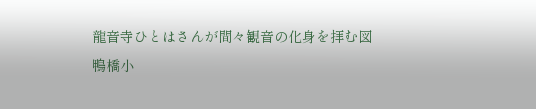龍音寺ひとはさんが間々観音の化身を拝む図
鴨橋小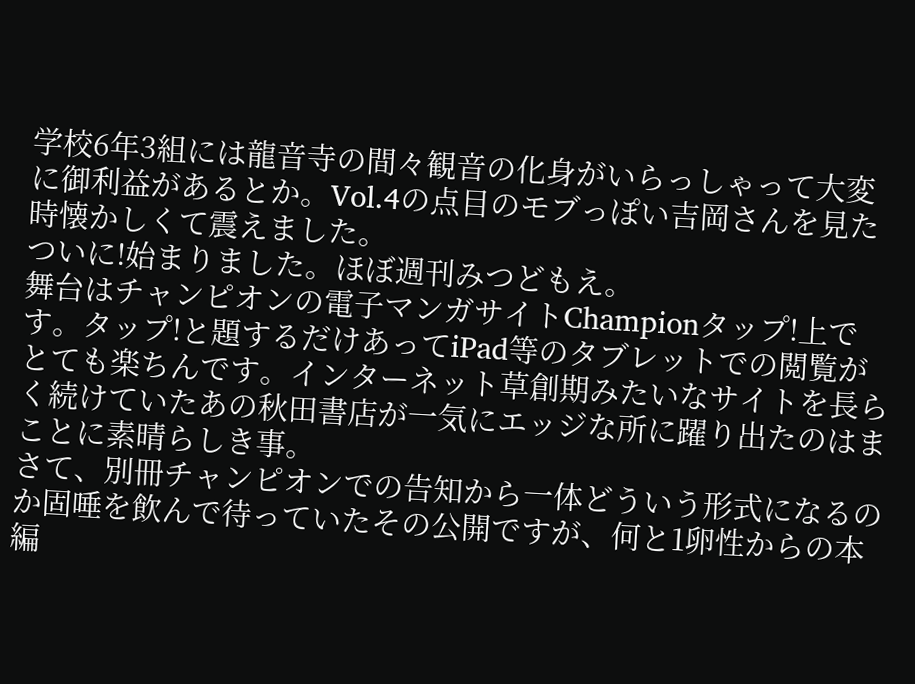学校6年3組には龍音寺の間々観音の化身がいらっしゃって大変に御利益があるとか。Vol.4の点目のモブっぽい吉岡さんを見た時懐かしくて震えました。
ついに!始まりました。ほぼ週刊みつどもえ。
舞台はチャンピオンの電子マンガサイトChampionタップ!上です。タップ!と題するだけあってiPad等のタブレットでの閲覧がとても楽ちんです。インターネット草創期みたいなサイトを長らく続けていたあの秋田書店が一気にエッジな所に躍り出たのはまことに素晴らしき事。
さて、別冊チャンピオンでの告知から一体どういう形式になるのか固唾を飲んで待っていたその公開ですが、何と1卵性からの本編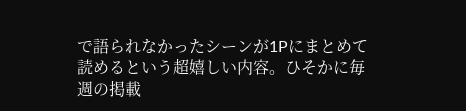で語られなかったシーンが1Pにまとめて読めるという超嬉しい内容。ひそかに毎週の掲載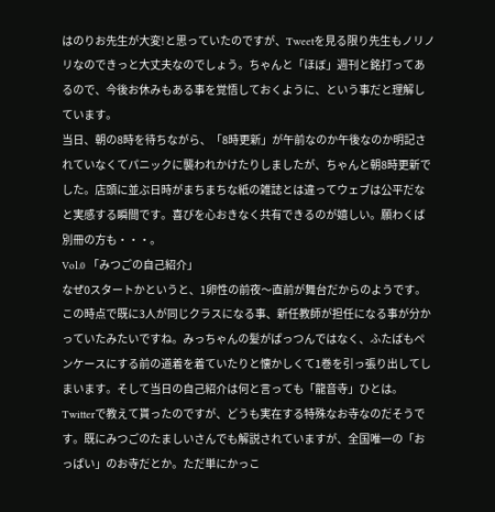はのりお先生が大変!と思っていたのですが、Tweetを見る限り先生もノリノリなのできっと大丈夫なのでしょう。ちゃんと「ほぼ」週刊と銘打ってあるので、今後お休みもある事を覚悟しておくように、という事だと理解しています。
当日、朝の8時を待ちながら、「8時更新」が午前なのか午後なのか明記されていなくてパニックに襲われかけたりしましたが、ちゃんと朝8時更新でした。店頭に並ぶ日時がまちまちな紙の雑誌とは違ってウェブは公平だなと実感する瞬間です。喜びを心おきなく共有できるのが嬉しい。願わくば別冊の方も・・・。
Vol.0 「みつごの自己紹介」
なぜ0スタートかというと、1卵性の前夜〜直前が舞台だからのようです。この時点で既に3人が同じクラスになる事、新任教師が担任になる事が分かっていたみたいですね。みっちゃんの髪がぱっつんではなく、ふたばもペンケースにする前の道着を着ていたりと懐かしくて1巻を引っ張り出してしまいます。そして当日の自己紹介は何と言っても「龍音寺」ひとは。Twitterで教えて貰ったのですが、どうも実在する特殊なお寺なのだそうです。既にみつごのたましいさんでも解説されていますが、全国唯一の「おっぱい」のお寺だとか。ただ単にかっこ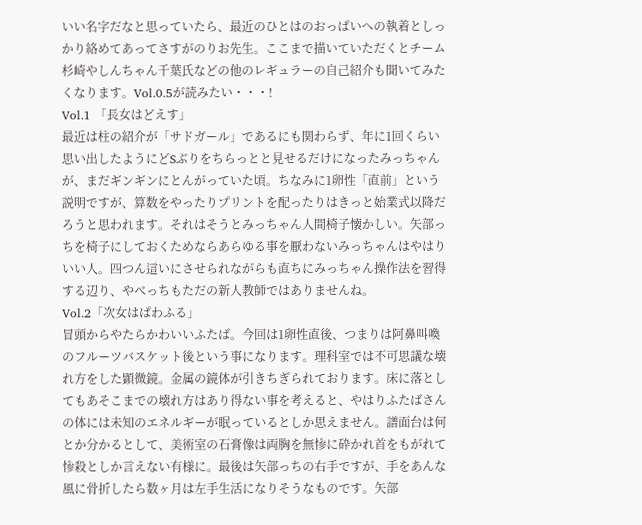いい名字だなと思っていたら、最近のひとはのおっぱいへの執着としっかり絡めてあってさすがのりお先生。ここまで描いていただくとチーム杉崎やしんちゃん千葉氏などの他のレギュラーの自己紹介も聞いてみたくなります。Vol.0.5が読みたい・・・!
Vol.1 「長女はどえす」
最近は柱の紹介が「サドガール」であるにも関わらず、年に1回くらい思い出したようにどSぶりをちらっとと見せるだけになったみっちゃんが、まだギンギンにとんがっていた頃。ちなみに1卵性「直前」という説明ですが、算数をやったりプリントを配ったりはきっと始業式以降だろうと思われます。それはそうとみっちゃん人間椅子懐かしい。矢部っちを椅子にしておくためならあらゆる事を厭わないみっちゃんはやはりいい人。四つん這いにさせられながらも直ちにみっちゃん操作法を習得する辺り、やべっちもただの新人教師ではありませんね。
Vol.2「次女はぱわふる」
冒頭からやたらかわいいふたば。今回は1卵性直後、つまりは阿鼻叫喚のフルーツバスケット後という事になります。理科室では不可思議な壊れ方をした顕微鏡。金属の鏡体が引きちぎられております。床に落としてもあそこまでの壊れ方はあり得ない事を考えると、やはりふたばさんの体には未知のエネルギーが眠っているとしか思えません。譜面台は何とか分かるとして、美術室の石膏像は両胸を無惨に砕かれ首をもがれて惨殺としか言えない有様に。最後は矢部っちの右手ですが、手をあんな風に骨折したら数ヶ月は左手生活になりそうなものです。矢部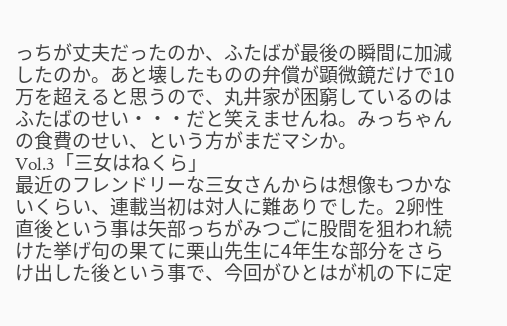っちが丈夫だったのか、ふたばが最後の瞬間に加減したのか。あと壊したものの弁償が顕微鏡だけで10万を超えると思うので、丸井家が困窮しているのはふたばのせい・・・だと笑えませんね。みっちゃんの食費のせい、という方がまだマシか。
Vol.3「三女はねくら」
最近のフレンドリーな三女さんからは想像もつかないくらい、連載当初は対人に難ありでした。2卵性直後という事は矢部っちがみつごに股間を狙われ続けた挙げ句の果てに栗山先生に4年生な部分をさらけ出した後という事で、今回がひとはが机の下に定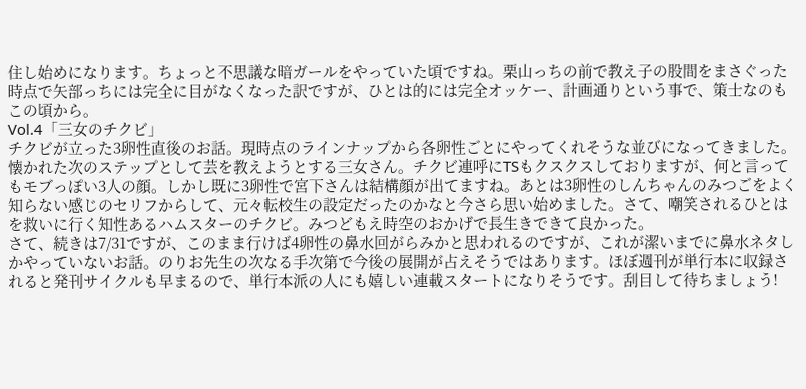住し始めになります。ちょっと不思議な暗ガールをやっていた頃ですね。栗山っちの前で教え子の股間をまさぐった時点で矢部っちには完全に目がなくなった訳ですが、ひとは的には完全オッケー、計画通りという事で、策士なのもこの頃から。
Vol.4「三女のチクビ」
チクビが立った3卵性直後のお話。現時点のラインナップから各卵性ごとにやってくれそうな並びになってきました。懐かれた次のステップとして芸を教えようとする三女さん。チクビ連呼にTSもクスクスしておりますが、何と言ってもモブっぽい3人の顔。しかし既に3卵性で宮下さんは結構顔が出てますね。あとは3卵性のしんちゃんのみつごをよく知らない感じのセリフからして、元々転校生の設定だったのかなと今さら思い始めました。さて、嘲笑されるひとはを救いに行く知性あるハムスターのチクビ。みつどもえ時空のおかげで長生きできて良かった。
さて、続きは7/31ですが、このまま行けば4卵性の鼻水回がらみかと思われるのですが、これが潔いまでに鼻水ネタしかやっていないお話。のりお先生の次なる手次第で今後の展開が占えそうではあります。ほぼ週刊が単行本に収録されると発刊サイクルも早まるので、単行本派の人にも嬉しい連載スタートになりそうです。刮目して待ちましょう!